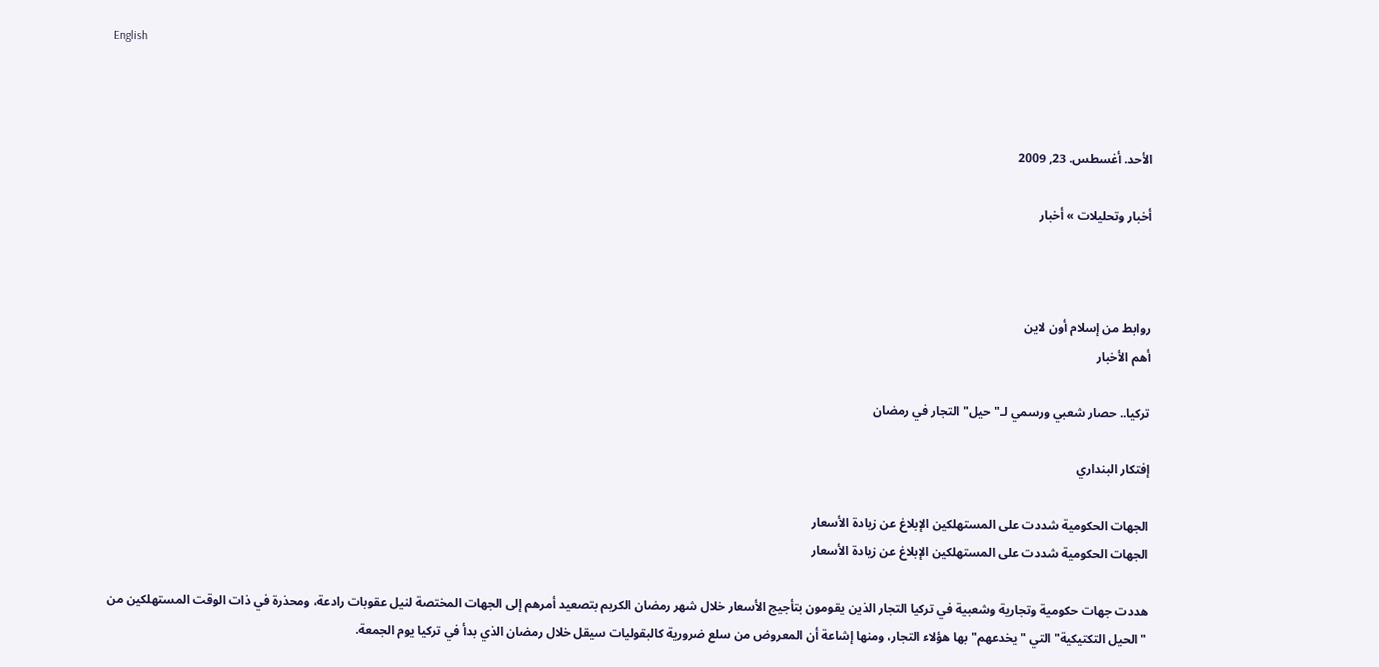English



الأحد. أغسطس. 23, 2009

أخبار وتحليلات » أخبار



روابط من إسلام أون لاين
أهم الأخبار

تركيا.. حصار شعبي ورسمي لـ"حيل" التجار في رمضان

إفتكار البنداري

الجهات الحكومية شددت على المستهلكين الإبلاغ عن زيادة الأسعار
الجهات الحكومية شددت على المستهلكين الإبلاغ عن زيادة الأسعار

هددت جهات حكومية وتجارية وشعبية في تركيا التجار الذين يقومون بتأجيج الأسعار خلال شهر رمضان الكريم بتصعيد أمرهم إلى الجهات المختصة لنيل عقوبات رادعة، ومحذرة في ذات الوقت المستهلكين من "الحيل التكتيكية" التي "يخدعهم" بها هؤلاء التجار، ومنها إشاعة أن المعروض من سلع ضرورية كالبقوليات سيقل خلال رمضان الذي بدأ في تركيا يوم الجمعة.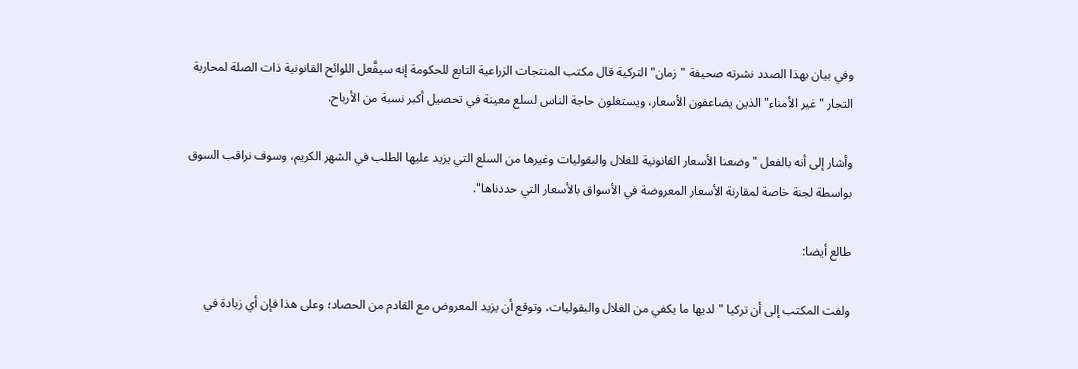وفي بيان بهذا الصدد نشرته صحيفة "زمان" التركية قال مكتب المنتجات الزراعية التابع للحكومة إنه سيفَّعل اللوائح القانونية ذات الصلة لمحاربة التجار "غير الأمناء" الذين يضاعفون الأسعار، ويستغلون حاجة الناس لسلع معينة في تحصيل أكبر نسبة من الأرباح.

وأشار إلى أنه بالفعل "وضعنا الأسعار القانونية للغلال والبقوليات وغيرها من السلع التي يزيد عليها الطلب في الشهر الكريم، وسوف نراقب السوق بواسطة لجنة خاصة لمقارنة الأسعار المعروضة في الأسواق بالأسعار التي حددناها".

طالع أيضا:

ولفت المكتب إلى أن تركيا "لديها ما يكفي من الغلال والبقوليات، وتوقع أن يزيد المعروض مع القادم من الحصاد؛ وعلى هذا فإن أي زيادة في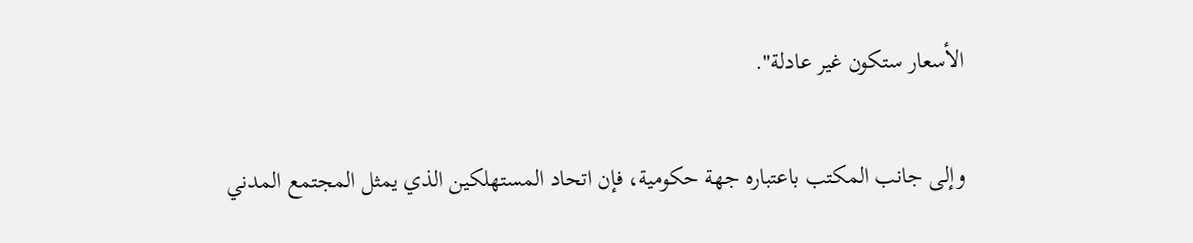الأسعار ستكون غير عادلة".

وإلى جانب المكتب باعتباره جهة حكومية، فإن اتحاد المستهلكين الذي يمثل المجتمع المدني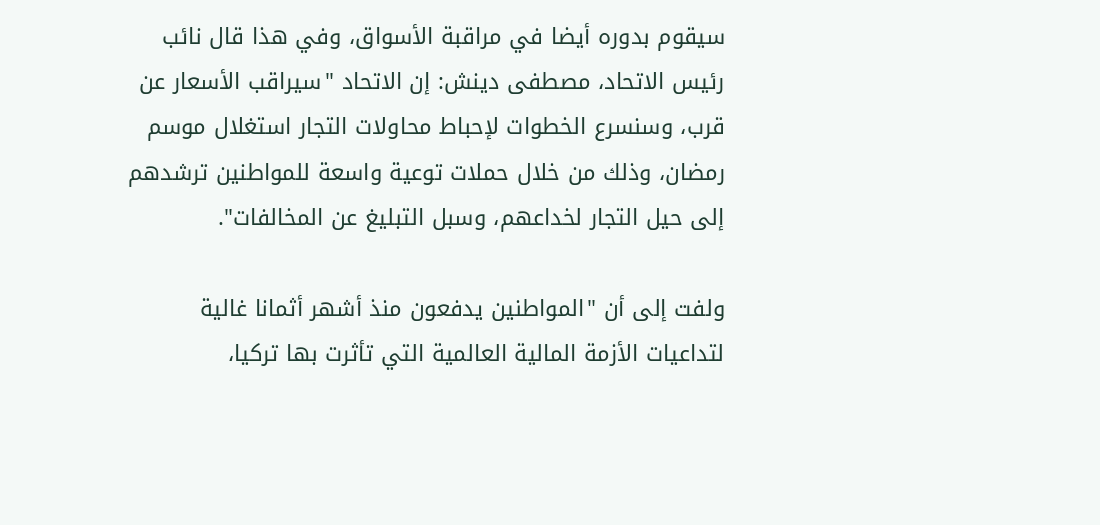سيقوم بدوره أيضا في مراقبة الأسواق، وفي هذا قال نائب رئيس الاتحاد، مصطفى دينش: إن الاتحاد "سيراقب الأسعار عن قرب، وسنسرع الخطوات لإحباط محاولات التجار استغلال موسم رمضان، وذلك من خلال حملات توعية واسعة للمواطنين ترشدهم إلى حيل التجار لخداعهم، وسبل التبليغ عن المخالفات".

ولفت إلى أن "المواطنين يدفعون منذ أشهر أثمانا غالية لتداعيات الأزمة المالية العالمية التي تأثرت بها تركيا،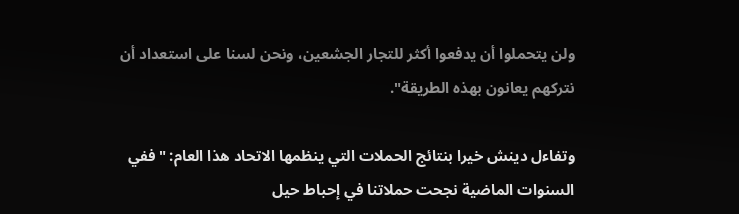ولن يتحملوا أن يدفعوا أكثر للتجار الجشعين، ونحن لسنا على استعداد أن نتركهم يعانون بهذه الطريقة".

وتفاءل دينش خيرا بنتائج الحملات التي ينظمها الاتحاد هذا العام: "ففي السنوات الماضية نجحت حملاتنا في إحباط حيل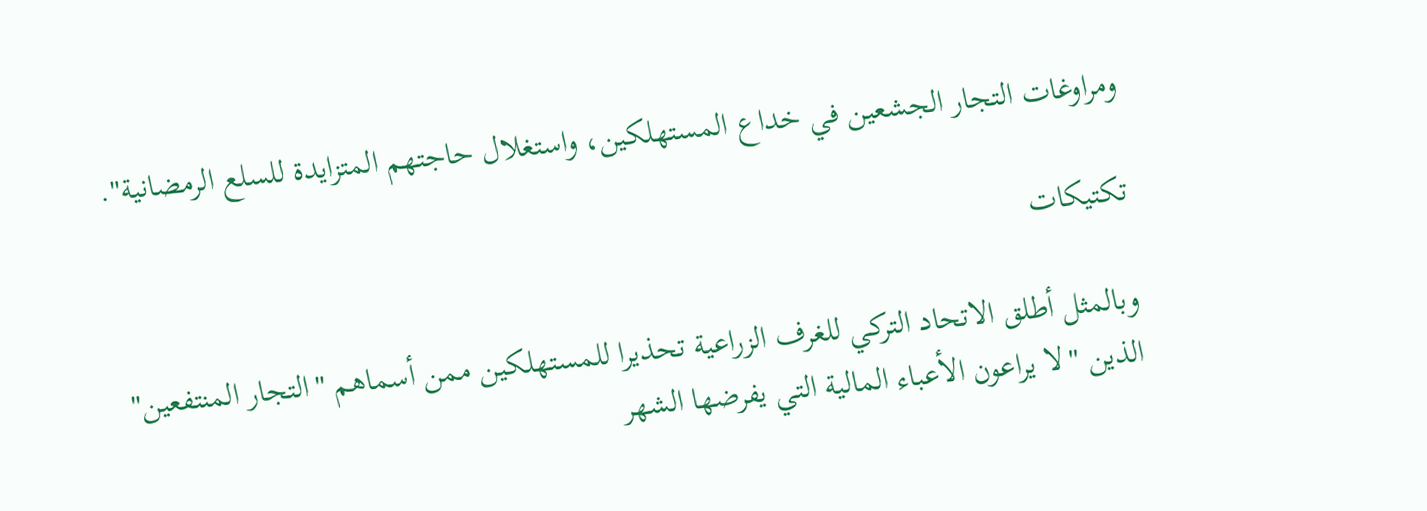ومراوغات التجار الجشعين في خداع المستهلكين، واستغلال حاجتهم المتزايدة للسلع الرمضانية".

تكتيكات

وبالمثل أطلق الاتحاد التركي للغرف الزراعية تحذيرا للمستهلكين ممن أسماهم "التجار المنتفعين" الذين "لا يراعون الأعباء المالية التي يفرضها الشهر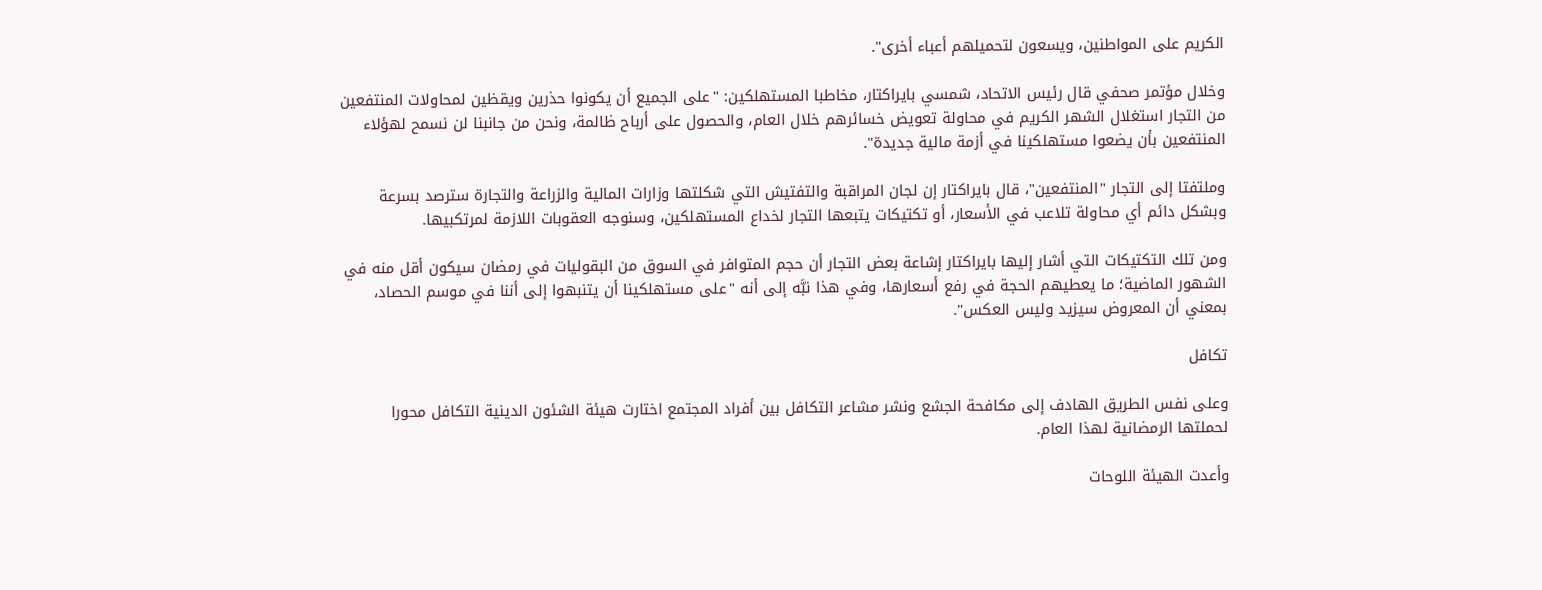الكريم على المواطنين، ويسعون لتحميلهم أعباء أخرى".

وخلال مؤتمر صحفي قال رئيس الاتحاد، شمسي بايراكتار، مخاطبا المستهلكين: "على الجميع أن يكونوا حذرين ويقظين لمحاولات المنتفعين من التجار استغلال الشهر الكريم في محاولة تعويض خسائرهم خلال العام، والحصول على أرباح ظالمة، ونحن من جانبنا لن نسمح لهؤلاء المنتفعين بأن يضعوا مستهلكينا في أزمة مالية جديدة".

وملتفتا إلى التجار "المنتفعين"، قال بايراكتار إن لجان المراقبة والتفتيش التي شكلتها وزارات المالية والزراعة والتجارة سترصد بسرعة وبشكل دائم أي محاولة تلاعب في الأسعار، أو تكتيكات يتبعها التجار لخداع المستهلكين، وسنوجه العقوبات اللازمة لمرتكبيها.

ومن تلك التكتيكات التي أشار إليها بايراكتار إشاعة بعض التجار أن حجم المتوافر في السوق من البقوليات في رمضان سيكون أقل منه في الشهور الماضية؛ ما يعطيهم الحجة في رفع أسعارها، وفي هذا نبَّه إلى أنه "على مستهلكينا أن يتنبهوا إلى أننا في موسم الحصاد، بمعني أن المعروض سيزيد وليس العكس".

تكافل

وعلى نفس الطريق الهادف إلى مكافحة الجشع ونشر مشاعر التكافل بين أفراد المجتمع اختارت هيئة الشئون الدينية التكافل محورا لحملتها الرمضانية لهذا العام.

وأعدت الهيئة اللوحات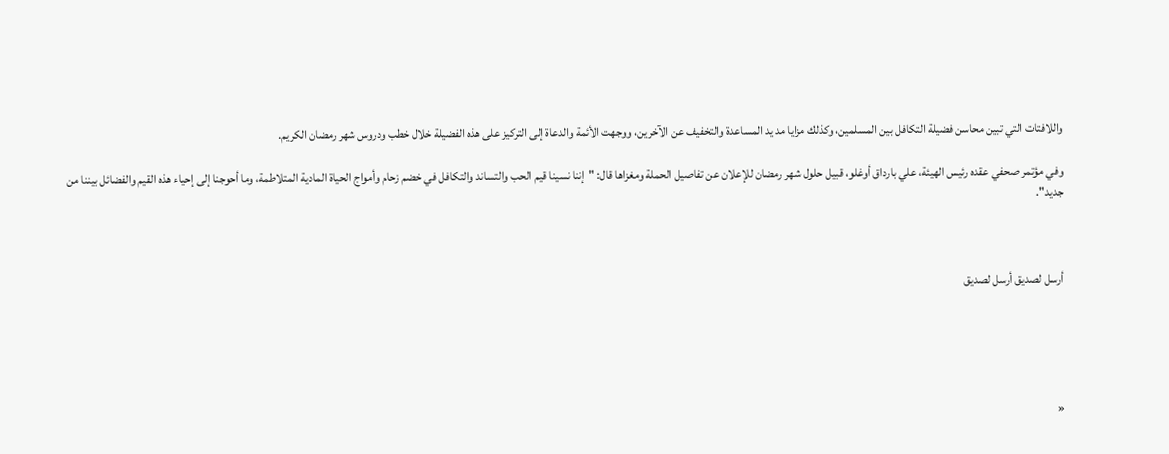واللافتات التي تبين محاسن فضيلة التكافل بين المسلمين، وكذلك مزايا مد يد المساعدة والتخفيف عن الآخرين، ووجهت الأئمة والدعاة إلى التركيز على هذه الفضيلة خلال خطب ودروس شهر رمضان الكريم.

وفي مؤتمر صحفي عقده رئيس الهيئة، علي بارداق أوغلو، قبيل حلول شهر رمضان للإعلان عن تفاصيل الحملة ومغزاها قال: "إننا نسينا قيم الحب والتساند والتكافل في خضم زحام وأمواج الحياة المادية المتلاطمة، وما أحوجنا إلى إحياء هذه القيم والفضائل بيننا من جديد".



أرسل لصديق أرسل لصديق





«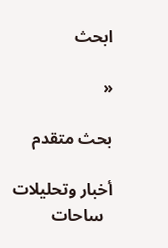ابحث

«

بحث متقدم

أخبار وتحليلات
  ساحات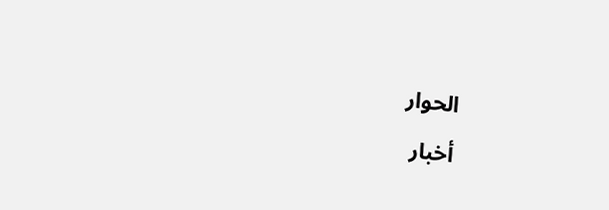الحوار
أخبار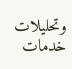وتحليلات
خدمات